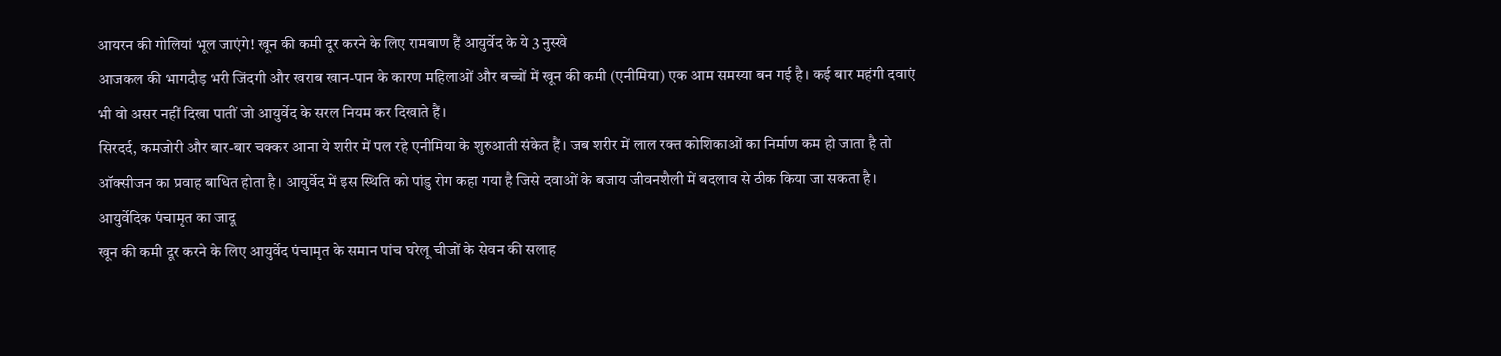आयरन की गोलियां भूल जाएंगे! खून की कमी दूर करने के लिए रामबाण हैं आयुर्वेद के ये 3 नुस्खे
आजकल की भागदौड़ भरी जिंदगी और खराब खान-पान के कारण महिलाओं और बच्चों में खून की कमी (एनीमिया) एक आम समस्या बन गई है। कई बार महंगी दवाएं भी वो असर नहीं दिखा पातीं जो आयुर्वेद के सरल नियम कर दिखाते हैं।
सिरदर्द, कमजोरी और बार-बार चक्कर आना ये शरीर में पल रहे एनीमिया के शुरुआती संकेत हैं। जब शरीर में लाल रक्त कोशिकाओं का निर्माण कम हो जाता है तो ऑक्सीजन का प्रवाह बाधित होता है। आयुर्वेद में इस स्थिति को पांडु रोग कहा गया है जिसे दवाओं के बजाय जीवनशैली में बदलाव से ठीक किया जा सकता है।
आयुर्वेदिक पंचामृत का जादू
खून की कमी दूर करने के लिए आयुर्वेद पंचामृत के समान पांच घरेलू चीजों के सेवन की सलाह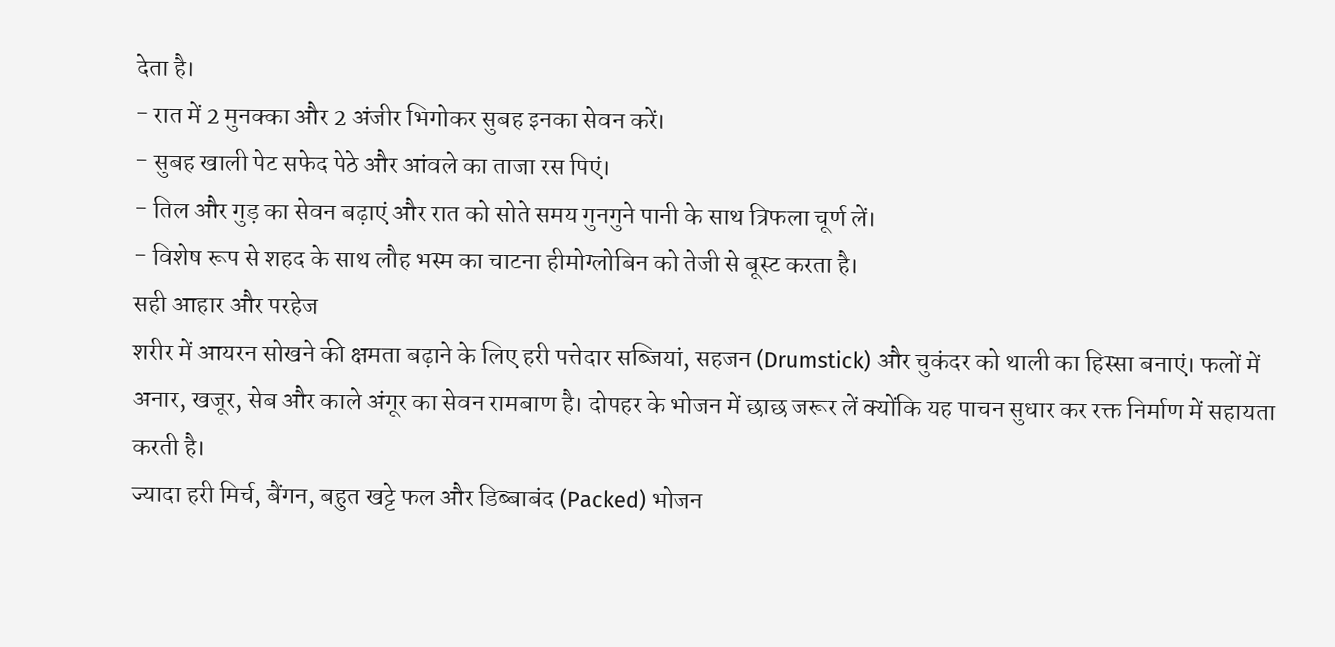देता है।
- रात में 2 मुनक्का और 2 अंजीर भिगोकर सुबह इनका सेवन करें।
- सुबह खाली पेट सफेद पेठे और आंवले का ताजा रस पिएं।
- तिल और गुड़ का सेवन बढ़ाएं और रात को सोते समय गुनगुने पानी के साथ त्रिफला चूर्ण लें।
- विशेष रूप से शहद के साथ लौह भस्म का चाटना हीमोग्लोबिन को तेजी से बूस्ट करता है।
सही आहार और परहेज
शरीर में आयरन सोखने की क्षमता बढ़ाने के लिए हरी पत्तेदार सब्जियां, सहजन (Drumstick) और चुकंदर को थाली का हिस्सा बनाएं। फलों में अनार, खजूर, सेब और काले अंगूर का सेवन रामबाण है। दोपहर के भोजन में छाछ जरूर लें क्योंकि यह पाचन सुधार कर रक्त निर्माण में सहायता करती है।
ज्यादा हरी मिर्च, बैंगन, बहुत खट्टे फल और डिब्बाबंद (Packed) भोजन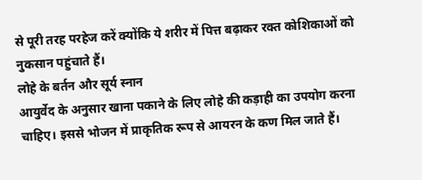से पूरी तरह परहेज करें क्योंकि ये शरीर में पित्त बढ़ाकर रक्त कोशिकाओं को नुकसान पहुंचाते हैं।
लोहे के बर्तन और सूर्य स्नान
आयुर्वेद के अनुसार खाना पकाने के लिए लोहे की कड़ाही का उपयोग करना चाहिए। इससे भोजन में प्राकृतिक रूप से आयरन के कण मिल जाते हैं।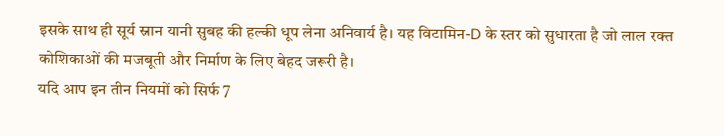इसके साथ ही सूर्य स्नान यानी सुबह की हल्की धूप लेना अनिवार्य है। यह विटामिन-D के स्तर को सुधारता है जो लाल रक्त कोशिकाओं की मजबूती और निर्माण के लिए बेहद जरूरी है।
यदि आप इन तीन नियमों को सिर्फ 7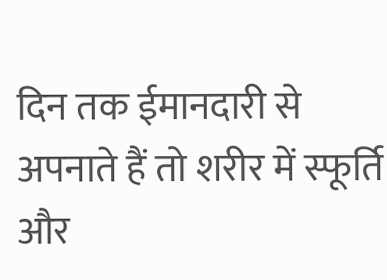दिन तक ईमानदारी से अपनाते हैं तो शरीर में स्फूर्ति और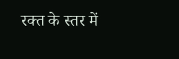रक्त के स्तर में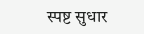स्पष्ट सुधार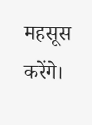महसूस करेंगे।